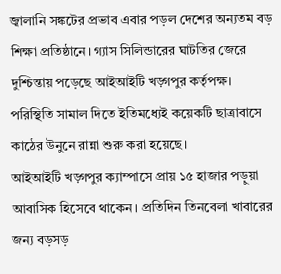জ্বালানি সঙ্কটের প্রভাব এবার পড়ল দেশের অন্যতম বড় শিক্ষা প্রতিষ্ঠানে। গ্যাস সিলিন্ডারের ঘাটতির জেরে দুশ্চিন্তায় পড়েছে আইআইটি খড়্গপুর কর্তৃপক্ষ। পরিস্থিতি সামাল দিতে ইতিমধ্যেই কয়েকটি ছাত্রাবাসে কাঠের উনুনে রান্না শুরু করা হয়েছে।
আইআইটি খড়্গপুর ক্যাম্পাসে প্রায় ১৫ হাজার পড়ুয়া আবাসিক হিসেবে থাকেন। প্রতিদিন তিনবেলা খাবারের জন্য বড়সড়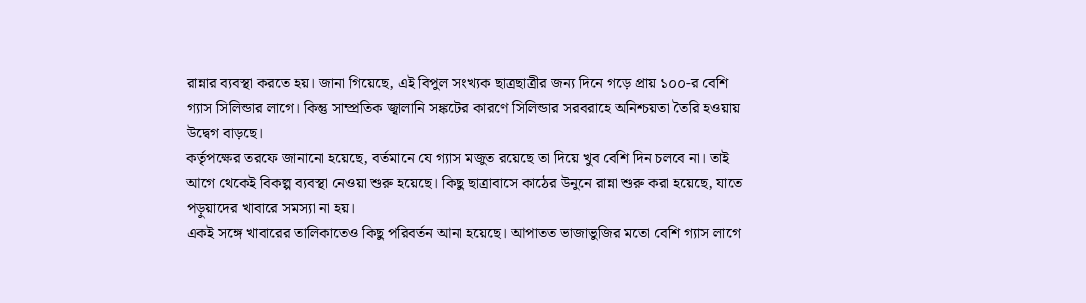রান্নার ব্যবস্থা করতে হয়। জানা গিয়েছে, এই বিপুল সংখ্যক ছাত্রছাত্রীর জন্য দিনে গড়ে প্রায় ১০০-র বেশি গ্যাস সিলিন্ডার লাগে। কিন্তু সাম্প্রতিক জ্বালানি সঙ্কটের কারণে সিলিন্ডার সরবরাহে অনিশ্চয়তা তৈরি হওয়ায় উদ্বেগ বাড়ছে।
কর্তৃপক্ষের তরফে জানানো হয়েছে, বর্তমানে যে গ্যাস মজুত রয়েছে তা দিয়ে খুব বেশি দিন চলবে না। তাই আগে থেকেই বিকল্প ব্যবস্থা নেওয়া শুরু হয়েছে। কিছু ছাত্রাবাসে কাঠের উনুনে রান্না শুরু করা হয়েছে, যাতে পড়ুয়াদের খাবারে সমস্যা না হয়।
একই সঙ্গে খাবারের তালিকাতেও কিছু পরিবর্তন আনা হয়েছে। আপাতত ভাজাভুজির মতো বেশি গ্যাস লাগে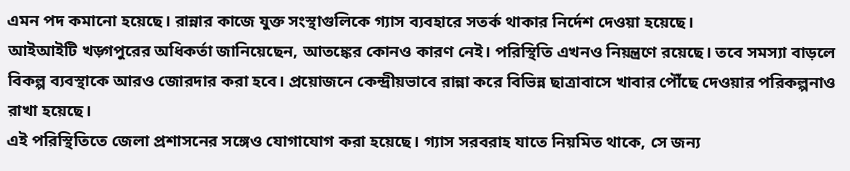এমন পদ কমানো হয়েছে। রান্নার কাজে যুক্ত সংস্থাগুলিকে গ্যাস ব্যবহারে সতর্ক থাকার নির্দেশ দেওয়া হয়েছে।
আইআইটি খড়্গপুরের অধিকর্তা জানিয়েছেন, আতঙ্কের কোনও কারণ নেই। পরিস্থিতি এখনও নিয়ন্ত্রণে রয়েছে। তবে সমস্যা বাড়লে বিকল্প ব্যবস্থাকে আরও জোরদার করা হবে। প্রয়োজনে কেন্দ্রীয়ভাবে রান্না করে বিভিন্ন ছাত্রাবাসে খাবার পৌঁছে দেওয়ার পরিকল্পনাও রাখা হয়েছে।
এই পরিস্থিতিতে জেলা প্রশাসনের সঙ্গেও যোগাযোগ করা হয়েছে। গ্যাস সরবরাহ যাতে নিয়মিত থাকে, সে জন্য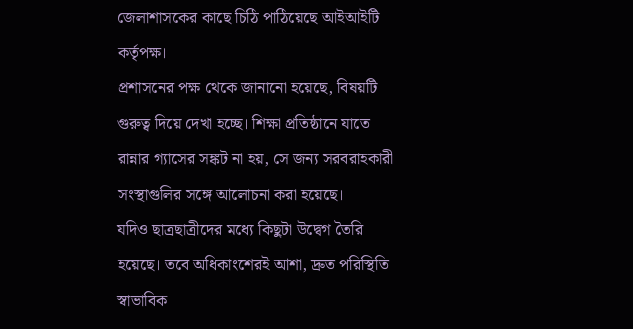জেলাশাসকের কাছে চিঠি পাঠিয়েছে আইআইটি কর্তৃপক্ষ।
প্রশাসনের পক্ষ থেকে জানানো হয়েছে, বিষয়টি গুরুত্ব দিয়ে দেখা হচ্ছে। শিক্ষা প্রতিষ্ঠানে যাতে রান্নার গ্যাসের সঙ্কট না হয়, সে জন্য সরবরাহকারী সংস্থাগুলির সঙ্গে আলোচনা করা হয়েছে।
যদিও ছাত্রছাত্রীদের মধ্যে কিছুটা উদ্বেগ তৈরি হয়েছে। তবে অধিকাংশেরই আশা, দ্রুত পরিস্থিতি স্বাভাবিক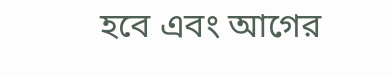হবে এবং আগের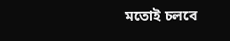মতোই চলবে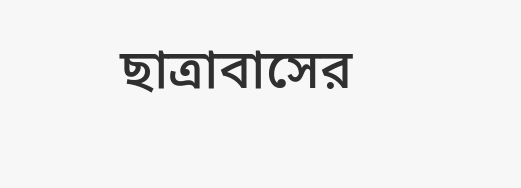ছাত্রাবাসের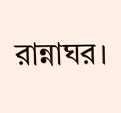রান্নাঘর।